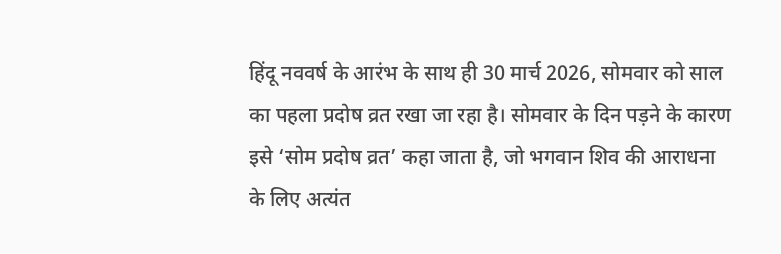हिंदू नववर्ष के आरंभ के साथ ही 30 मार्च 2026, सोमवार को साल का पहला प्रदोष व्रत रखा जा रहा है। सोमवार के दिन पड़ने के कारण इसे ‘सोम प्रदोष व्रत’ कहा जाता है, जो भगवान शिव की आराधना के लिए अत्यंत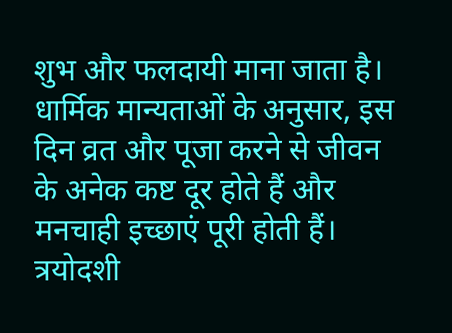शुभ और फलदायी माना जाता है। धार्मिक मान्यताओं के अनुसार, इस दिन व्रत और पूजा करने से जीवन के अनेक कष्ट दूर होते हैं और मनचाही इच्छाएं पूरी होती हैं।
त्रयोदशी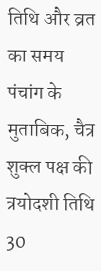तिथि और व्रत का समय
पंचांग के मुताबिक, चैत्र शुक्ल पक्ष की त्रयोदशी तिथि 30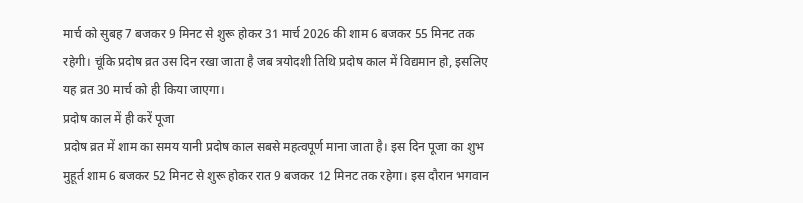मार्च को सुबह 7 बजकर 9 मिनट से शुरू होकर 31 मार्च 2026 की शाम 6 बजकर 55 मिनट तक रहेगी। चूंकि प्रदोष व्रत उस दिन रखा जाता है जब त्रयोदशी तिथि प्रदोष काल में विद्यमान हो, इसलिए यह व्रत 30 मार्च को ही किया जाएगा।
प्रदोष काल में ही करें पूजा
प्रदोष व्रत में शाम का समय यानी प्रदोष काल सबसे महत्वपूर्ण माना जाता है। इस दिन पूजा का शुभ मुहूर्त शाम 6 बजकर 52 मिनट से शुरू होकर रात 9 बजकर 12 मिनट तक रहेगा। इस दौरान भगवान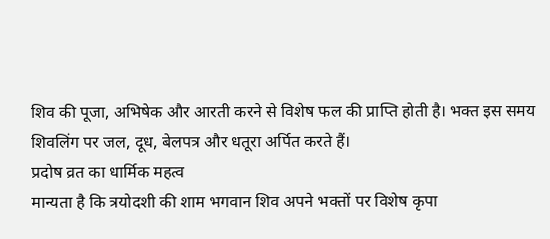शिव की पूजा, अभिषेक और आरती करने से विशेष फल की प्राप्ति होती है। भक्त इस समय शिवलिंग पर जल, दूध, बेलपत्र और धतूरा अर्पित करते हैं।
प्रदोष व्रत का धार्मिक महत्व
मान्यता है कि त्रयोदशी की शाम भगवान शिव अपने भक्तों पर विशेष कृपा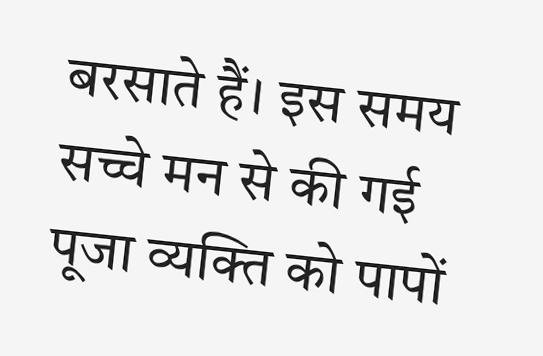बरसाते हैं। इस समय सच्चे मन से की गई पूजा व्यक्ति को पापों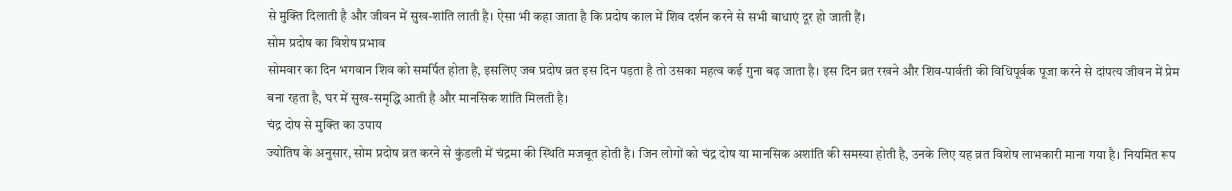से मुक्ति दिलाती है और जीवन में सुख-शांति लाती है। ऐसा भी कहा जाता है कि प्रदोष काल में शिव दर्शन करने से सभी बाधाएं दूर हो जाती हैं।
सोम प्रदोष का विशेष प्रभाव
सोमवार का दिन भगवान शिव को समर्पित होता है, इसलिए जब प्रदोष व्रत इस दिन पड़ता है तो उसका महत्व कई गुना बढ़ जाता है। इस दिन व्रत रखने और शिव-पार्वती की विधिपूर्वक पूजा करने से दांपत्य जीवन में प्रेम बना रहता है, घर में सुख-समृद्धि आती है और मानसिक शांति मिलती है।
चंद्र दोष से मुक्ति का उपाय
ज्योतिष के अनुसार, सोम प्रदोष व्रत करने से कुंडली में चंद्रमा की स्थिति मजबूत होती है। जिन लोगों को चंद्र दोष या मानसिक अशांति की समस्या होती है, उनके लिए यह व्रत विशेष लाभकारी माना गया है। नियमित रूप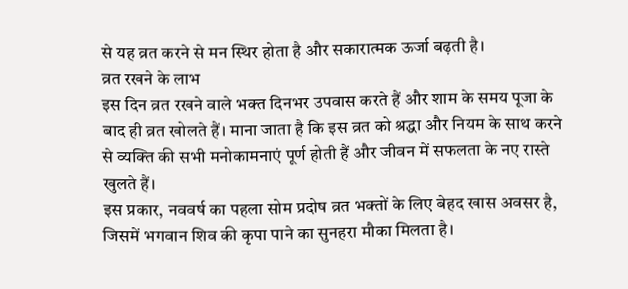से यह व्रत करने से मन स्थिर होता है और सकारात्मक ऊर्जा बढ़ती है।
व्रत रखने के लाभ
इस दिन व्रत रखने वाले भक्त दिनभर उपवास करते हैं और शाम के समय पूजा के बाद ही व्रत खोलते हैं। माना जाता है कि इस व्रत को श्रद्धा और नियम के साथ करने से व्यक्ति की सभी मनोकामनाएं पूर्ण होती हैं और जीवन में सफलता के नए रास्ते खुलते हैं।
इस प्रकार, नववर्ष का पहला सोम प्रदोष व्रत भक्तों के लिए बेहद खास अवसर है, जिसमें भगवान शिव की कृपा पाने का सुनहरा मौका मिलता है।